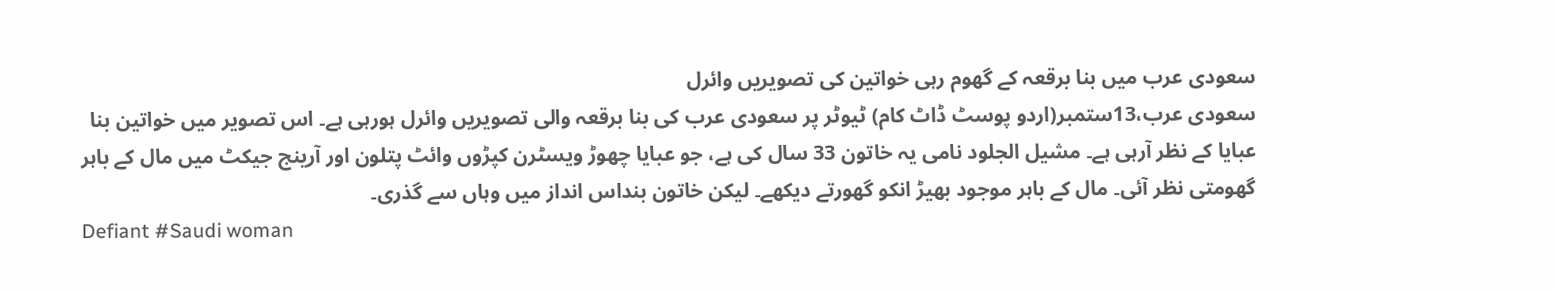سعودی عرب میں بنا برقعہ کے گھوم رہی خواتین کی تصویریں وائرل
سعودی عرب،13ستمبر(اردو پوسٹ ڈاٹ کام) ٹیوٹر پر سعودی عرب کی بنا برقعہ والی تصویریں وائرل ہورہی ہے۔ اس تصویر میں خواتین بنا عبایا کے نظر آرہی ہے۔ مشیل الجلود نامی یہ خاتون 33 سال کی ہے، جو عبایا چھوڑ ویسٹرن کپڑوں وائٹ پتلون اور آرینج جیکٹ میں مال کے باہر گھومتی نظر آئی۔ مال کے باہر موجود بھیڑ انکو گھورتے دیکھے۔ لیکن خاتون بنداس انداز میں وہاں سے گذری۔
Defiant #Saudi woman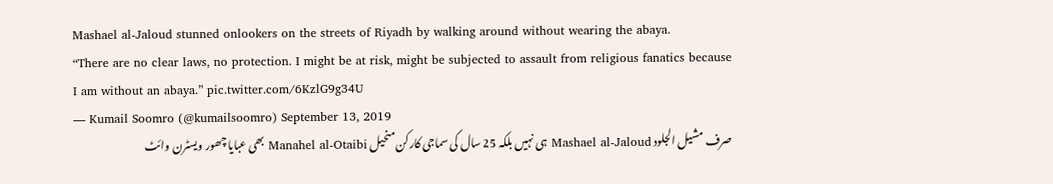Mashael al-Jaloud stunned onlookers on the streets of Riyadh by walking around without wearing the abaya.
“There are no clear laws, no protection. I might be at risk, might be subjected to assault from religious fanatics because I am without an abaya.” pic.twitter.com/6KzlG9g34U
— Kumail Soomro (@kumailsoomro) September 13, 2019
صرف مشیل الجلود Mashael al-Jaloud ہی نہیں بلکہ 25 سال کی سماجی کارکن منحیل Manahel al-Otaibi بھی عبایا چھور ویسٹرن وائٹ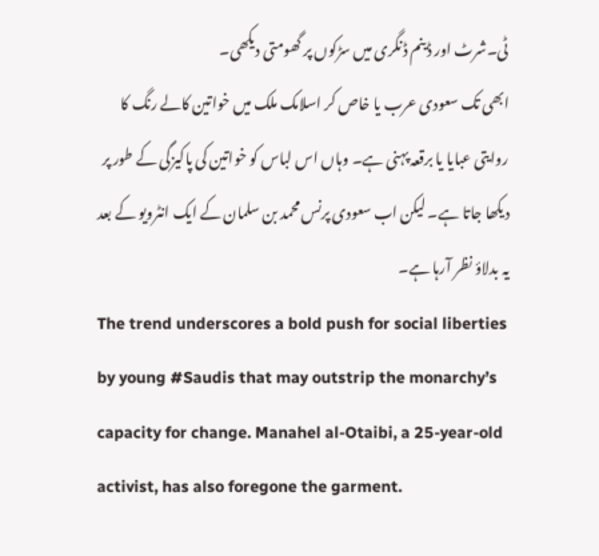ٹی۔شرٹ اور ڈینم ڈنگری میں سڑکوں پر گھومتی دیکھی۔
ابھی تک سعودی عرب یا خاص کر اسلامک ملک میں خواتین کالے رنگ کا روایتی عبایا یا برقعہ پہنی ہے۔ وہاں اس لباس کو خواتین کی پاکیزگی کے طور پر دیکھا جاتا ہے۔ لیکن اب سعودی پرنس محمد بن سلمان کے ایک انٹرویو کے بعد یہ بدلاؤ نظر آرہا ہے۔
The trend underscores a bold push for social liberties by young #Saudis that may outstrip the monarchy’s capacity for change. Manahel al-Otaibi, a 25-year-old activist, has also foregone the garment.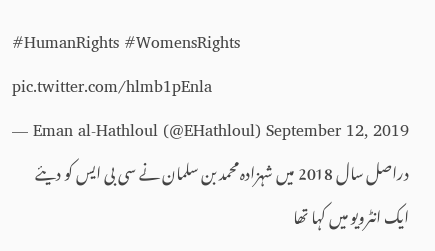#HumanRights #WomensRights pic.twitter.com/hlmb1pEnla
— Eman al-Hathloul (@EHathloul) September 12, 2019
دراصل سال 2018 میں شہزادہ محمد بن سلمان نے سی بی ایس کو دیئے ایک انٹرویو میں کہا تھا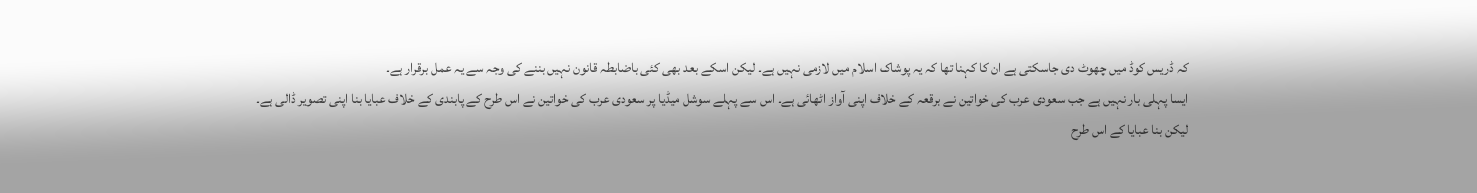کہ ڈریس کوڈ میں چھوٹ دی جاسکتی ہے ان کا کہنا تھا کہ یہ پوشاک اسلام میں لازمی نہیں ہے۔ لیکن اسکے بعد بھی کئی باضابطہ قانون نہیں بننے کی وجہ سے یہ عمل برقرار ہے۔
ایسا پہلی بار نہیں ہے جب سعودی عرب کی خواتین نے برقعہ کے خلاف اپنی آواز اٹھائی ہے۔ اس سے پہلے سوشل میڈیا پر سعودی عرب کی خواتین نے اس طرح کے پابندی کے خلاف عبایا بنا اپنی تصویر ڈالی ہے۔
لیکن بنا عبایا کے اس طرح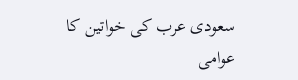سعودی عرب کی خواتین کا عوامی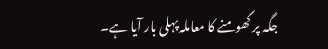جگہ پر گھومنے کا معاملہ پہلی بار آیا ہے۔